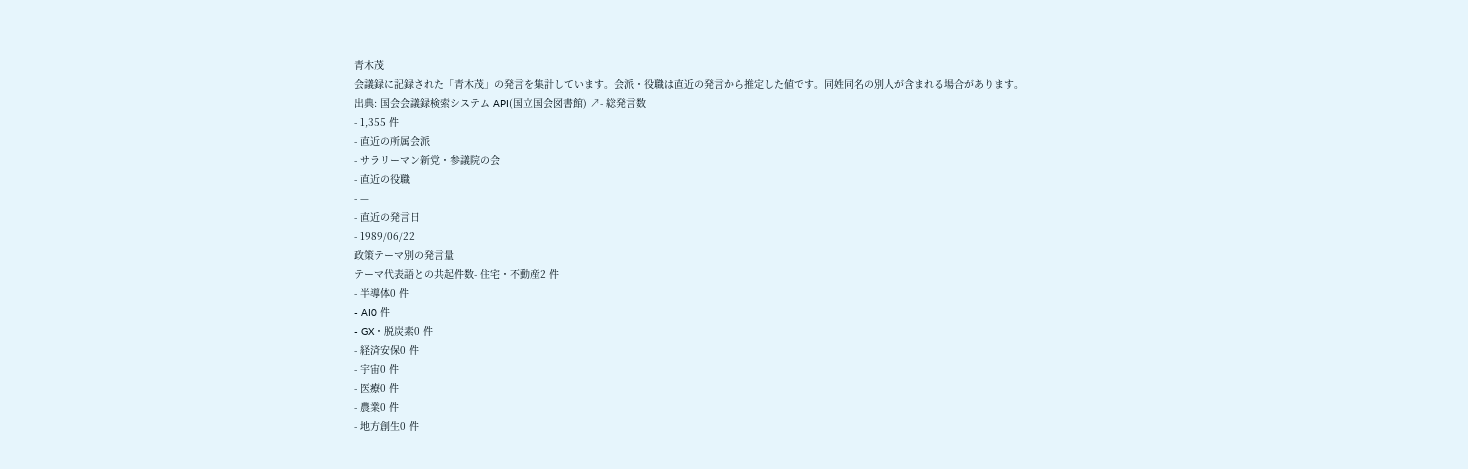青木茂
会議録に記録された「青木茂」の発言を集計しています。会派・役職は直近の発言から推定した値です。同姓同名の別人が含まれる場合があります。
出典: 国会会議録検索システム API(国立国会図書館) ↗- 総発言数
- 1,355 件
- 直近の所属会派
- サラリーマン新党・参議院の会
- 直近の役職
- —
- 直近の発言日
- 1989/06/22
政策テーマ別の発言量
テーマ代表語との共起件数- 住宅・不動産2 件
- 半導体0 件
- AI0 件
- GX・脱炭素0 件
- 経済安保0 件
- 宇宙0 件
- 医療0 件
- 農業0 件
- 地方創生0 件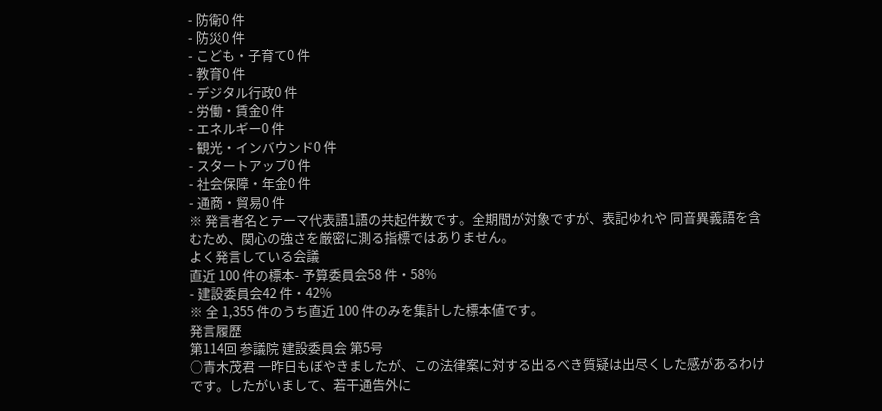- 防衛0 件
- 防災0 件
- こども・子育て0 件
- 教育0 件
- デジタル行政0 件
- 労働・賃金0 件
- エネルギー0 件
- 観光・インバウンド0 件
- スタートアップ0 件
- 社会保障・年金0 件
- 通商・貿易0 件
※ 発言者名とテーマ代表語1語の共起件数です。全期間が対象ですが、表記ゆれや 同音異義語を含むため、関心の強さを厳密に測る指標ではありません。
よく発言している会議
直近 100 件の標本- 予算委員会58 件・58%
- 建設委員会42 件・42%
※ 全 1,355 件のうち直近 100 件のみを集計した標本値です。
発言履歴
第114回 参議院 建設委員会 第5号
○青木茂君 一昨日もぼやきましたが、この法律案に対する出るべき質疑は出尽くした感があるわけです。したがいまして、若干通告外に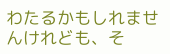わたるかもしれませんけれども、そ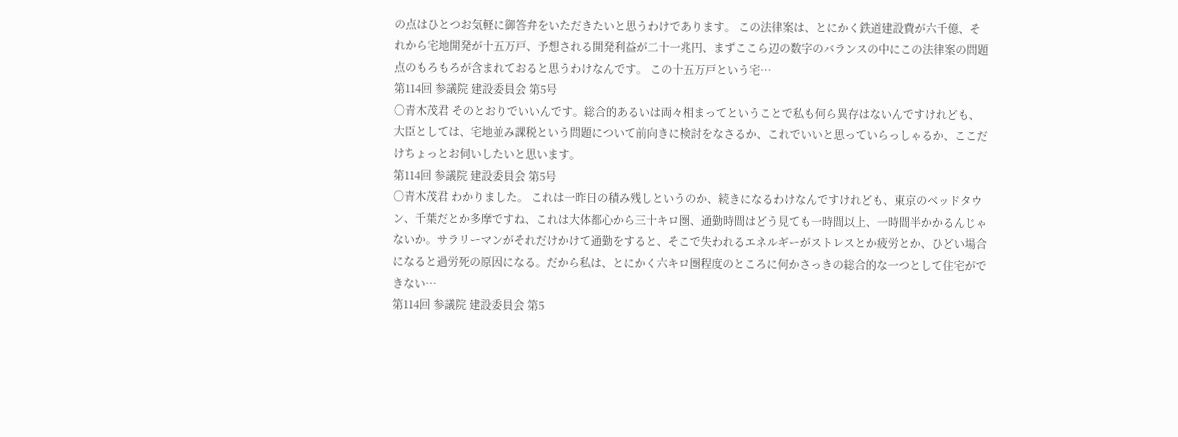の点はひとつお気軽に御答弁をいただきたいと思うわけであります。 この法律案は、とにかく鉄道建設費が六千億、それから宅地開発が十五万戸、予想される開発利益が二十一兆円、まずここら辺の数字のバランスの中にこの法律案の問題点のもろもろが含まれておると思うわけなんです。 この十五万戸という宅…
第114回 参議院 建設委員会 第5号
○青木茂君 そのとおりでいいんです。総合的あるいは両々相まってということで私も何ら異存はないんですけれども、大臣としては、宅地並み課税という問題について前向きに検討をなさるか、これでいいと思っていらっしゃるか、ここだけちょっとお伺いしたいと思います。
第114回 参議院 建設委員会 第5号
○青木茂君 わかりました。 これは一昨日の積み残しというのか、続きになるわけなんですけれども、東京のベッドタウン、千葉だとか多摩ですね、これは大体都心から三十キロ圏、通勤時間はどう見ても一時間以上、一時間半かかるんじゃないか。サラリーマンがそれだけかけて通勤をすると、そこで失われるエネルギーがストレスとか疲労とか、ひどい場合になると過労死の原因になる。だから私は、とにかく六キロ圏程度のところに何かさっきの総合的な一つとして住宅ができない…
第114回 参議院 建設委員会 第5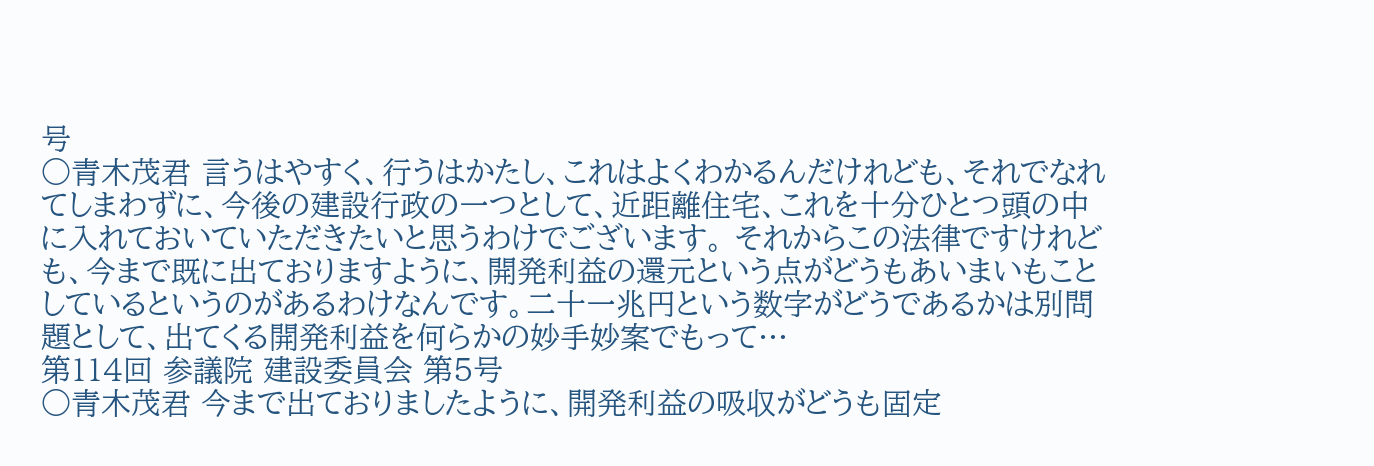号
○青木茂君 言うはやすく、行うはかたし、これはよくわかるんだけれども、それでなれてしまわずに、今後の建設行政の一つとして、近距離住宅、これを十分ひとつ頭の中に入れておいていただきたいと思うわけでございます。 それからこの法律ですけれども、今まで既に出ておりますように、開発利益の還元という点がどうもあいまいもことしているというのがあるわけなんです。二十一兆円という数字がどうであるかは別問題として、出てくる開発利益を何らかの妙手妙案でもって…
第114回 参議院 建設委員会 第5号
○青木茂君 今まで出ておりましたように、開発利益の吸収がどうも固定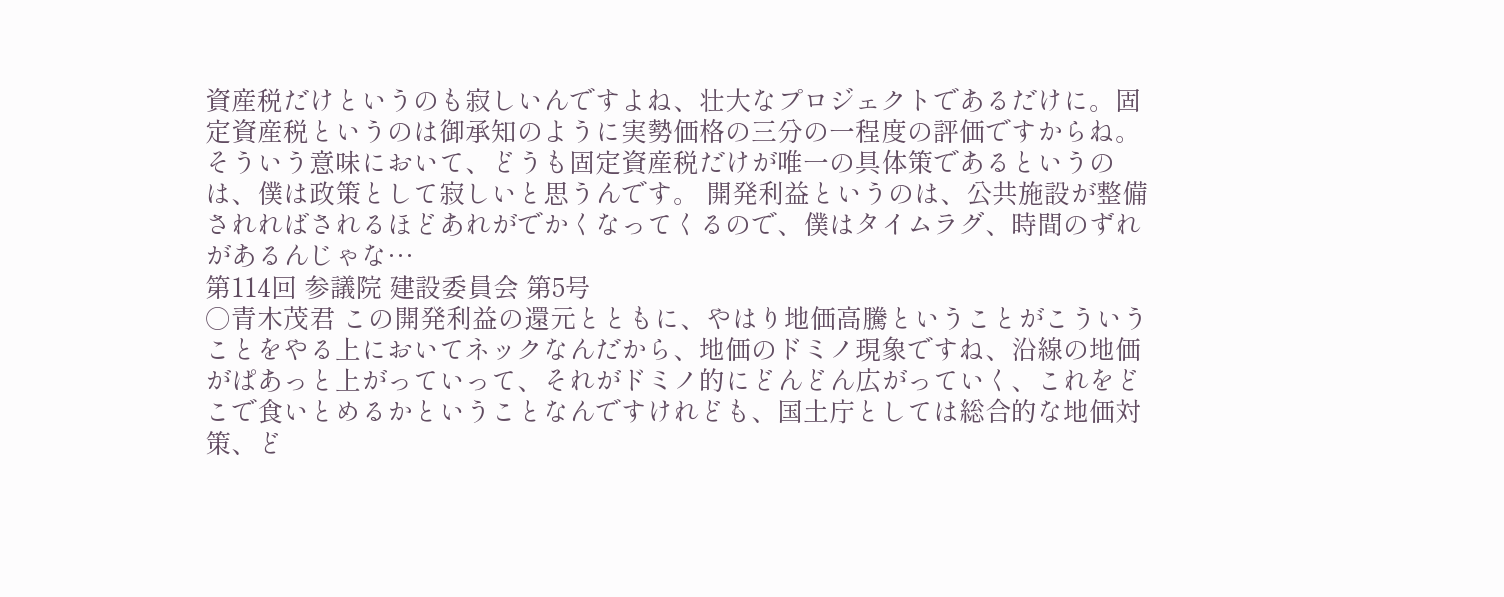資産税だけというのも寂しいんですよね、壮大なプロジェクトであるだけに。固定資産税というのは御承知のように実勢価格の三分の一程度の評価ですからね。そういう意味において、どうも固定資産税だけが唯一の具体策であるというのは、僕は政策として寂しいと思うんです。 開発利益というのは、公共施設が整備されればされるほどあれがでかくなってくるので、僕はタイムラグ、時間のずれがあるんじゃな…
第114回 参議院 建設委員会 第5号
○青木茂君 この開発利益の還元とともに、やはり地価高騰ということがこういうことをやる上においてネックなんだから、地価のドミノ現象ですね、沿線の地価がぱあっと上がっていって、それがドミノ的にどんどん広がっていく、これをどこで食いとめるかということなんですけれども、国土庁としては総合的な地価対策、ど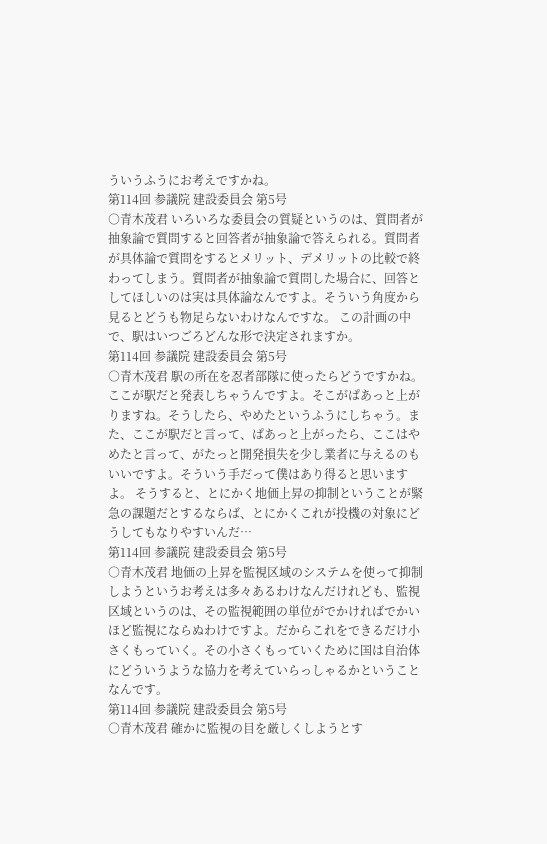ういうふうにお考えですかね。
第114回 参議院 建設委員会 第5号
○青木茂君 いろいろな委員会の質疑というのは、質問者が抽象論で質問すると回答者が抽象論で答えられる。質問者が具体論で質問をするとメリット、デメリットの比較で終わってしまう。質問者が抽象論で質問した場合に、回答としてほしいのは実は具体論なんですよ。そういう角度から見るとどうも物足らないわけなんですな。 この計画の中で、駅はいつごろどんな形で決定されますか。
第114回 参議院 建設委員会 第5号
○青木茂君 駅の所在を忍者部隊に使ったらどうですかね。ここが駅だと発表しちゃうんですよ。そこがぱあっと上がりますね。そうしたら、やめたというふうにしちゃう。また、ここが駅だと言って、ぱあっと上がったら、ここはやめたと言って、がたっと開発損失を少し業者に与えるのもいいですよ。そういう手だって僕はあり得ると思いますよ。 そうすると、とにかく地価上昇の抑制ということが緊急の課題だとするならば、とにかくこれが投機の対象にどうしてもなりやすいんだ…
第114回 参議院 建設委員会 第5号
○青木茂君 地価の上昇を監視区域のシステムを使って抑制しようというお考えは多々あるわけなんだけれども、監視区域というのは、その監視範囲の単位がでかければでかいほど監視にならぬわけですよ。だからこれをできるだけ小さくもっていく。その小さくもっていくために国は自治体にどういうような協力を考えていらっしゃるかということなんです。
第114回 参議院 建設委員会 第5号
○青木茂君 確かに監視の目を厳しくしようとす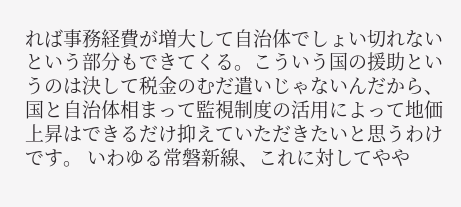れば事務経費が増大して自治体でしょい切れないという部分もできてくる。こういう国の援助というのは決して税金のむだ遣いじゃないんだから、国と自治体相まって監視制度の活用によって地価上昇はできるだけ抑えていただきたいと思うわけです。 いわゆる常磐新線、これに対してやや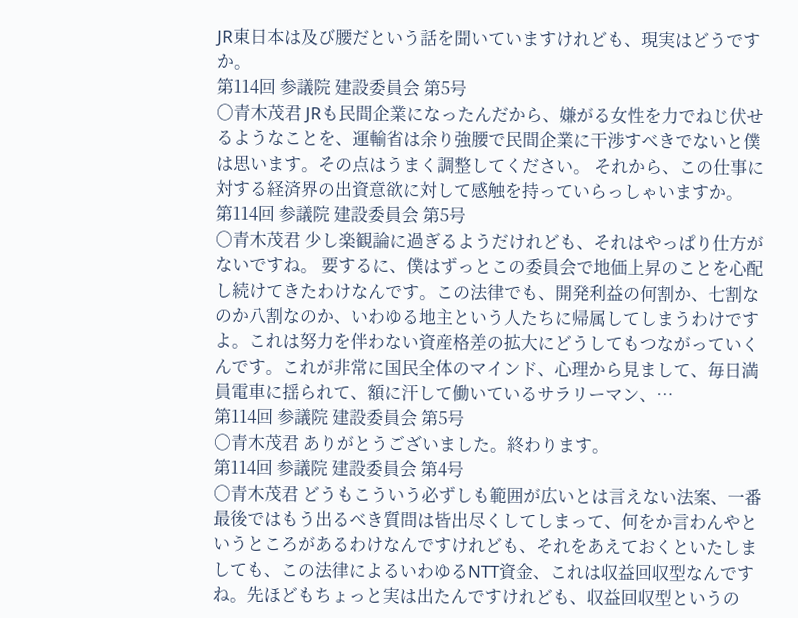JR東日本は及び腰だという話を聞いていますけれども、現実はどうですか。
第114回 参議院 建設委員会 第5号
○青木茂君 JRも民間企業になったんだから、嫌がる女性を力でねじ伏せるようなことを、運輸省は余り強腰で民間企業に干渉すべきでないと僕は思います。その点はうまく調整してください。 それから、この仕事に対する経済界の出資意欲に対して感触を持っていらっしゃいますか。
第114回 参議院 建設委員会 第5号
○青木茂君 少し楽観論に過ぎるようだけれども、それはやっぱり仕方がないですね。 要するに、僕はずっとこの委員会で地価上昇のことを心配し続けてきたわけなんです。この法律でも、開発利益の何割か、七割なのか八割なのか、いわゆる地主という人たちに帰属してしまうわけですよ。これは努力を伴わない資産格差の拡大にどうしてもつながっていくんです。これが非常に国民全体のマインド、心理から見まして、毎日満員電車に揺られて、額に汗して働いているサラリーマン、…
第114回 参議院 建設委員会 第5号
○青木茂君 ありがとうございました。終わります。
第114回 参議院 建設委員会 第4号
○青木茂君 どうもこういう必ずしも範囲が広いとは言えない法案、一番最後ではもう出るべき質問は皆出尽くしてしまって、何をか言わんやというところがあるわけなんですけれども、それをあえておくといたしましても、この法律によるいわゆるNTT資金、これは収益回収型なんですね。先ほどもちょっと実は出たんですけれども、収益回収型というの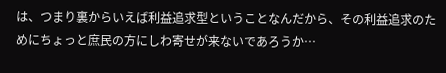は、つまり裏からいえば利益追求型ということなんだから、その利益追求のためにちょっと庶民の方にしわ寄せが来ないであろうか…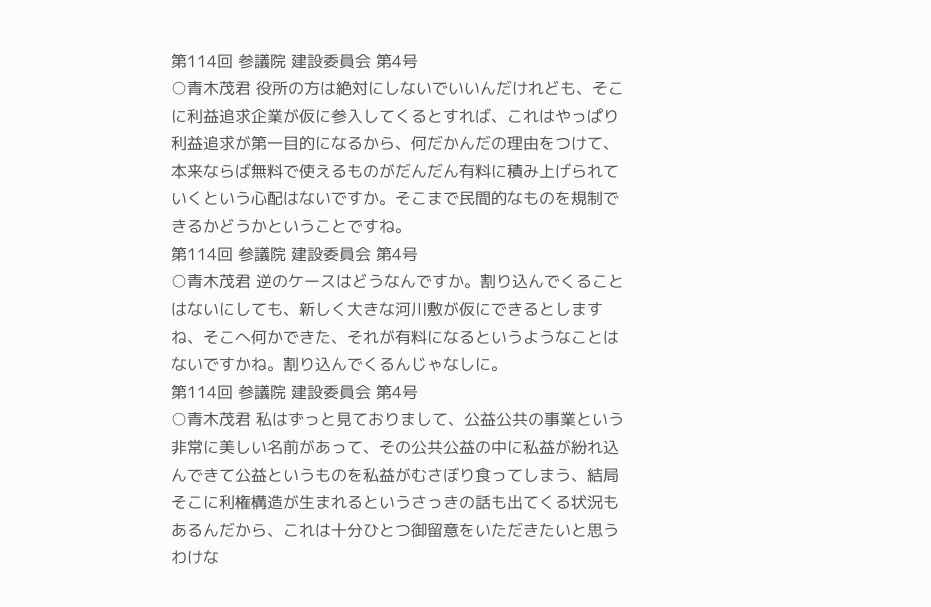第114回 参議院 建設委員会 第4号
○青木茂君 役所の方は絶対にしないでいいんだけれども、そこに利益追求企業が仮に参入してくるとすれば、これはやっぱり利益追求が第一目的になるから、何だかんだの理由をつけて、本来ならば無料で使えるものがだんだん有料に積み上げられていくという心配はないですか。そこまで民間的なものを規制できるかどうかということですね。
第114回 参議院 建設委員会 第4号
○青木茂君 逆のケースはどうなんですか。割り込んでくることはないにしても、新しく大きな河川敷が仮にできるとしますね、そこへ何かできた、それが有料になるというようなことはないですかね。割り込んでくるんじゃなしに。
第114回 参議院 建設委員会 第4号
○青木茂君 私はずっと見ておりまして、公益公共の事業という非常に美しい名前があって、その公共公益の中に私益が紛れ込んできて公益というものを私益がむさぼり食ってしまう、結局そこに利権構造が生まれるというさっきの話も出てくる状況もあるんだから、これは十分ひとつ御留意をいただきたいと思うわけな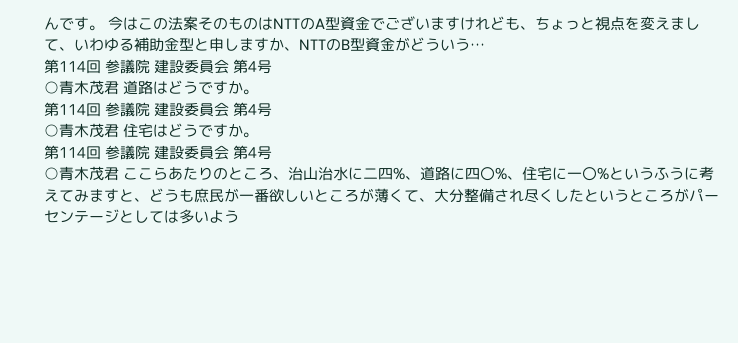んです。 今はこの法案そのものはNTTのA型資金でございますけれども、ちょっと視点を変えまして、いわゆる補助金型と申しますか、NTTのB型資金がどういう…
第114回 参議院 建設委員会 第4号
○青木茂君 道路はどうですか。
第114回 参議院 建設委員会 第4号
○青木茂君 住宅はどうですか。
第114回 参議院 建設委員会 第4号
○青木茂君 ここらあたりのところ、治山治水に二四%、道路に四〇%、住宅に一〇%というふうに考えてみますと、どうも庶民が一番欲しいところが薄くて、大分整備され尽くしたというところがパーセンテージとしては多いよう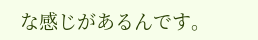な感じがあるんです。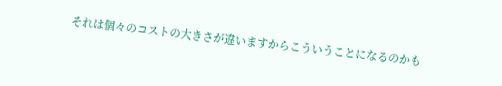それは個々のコストの大きさが違いますからこういうことになるのかも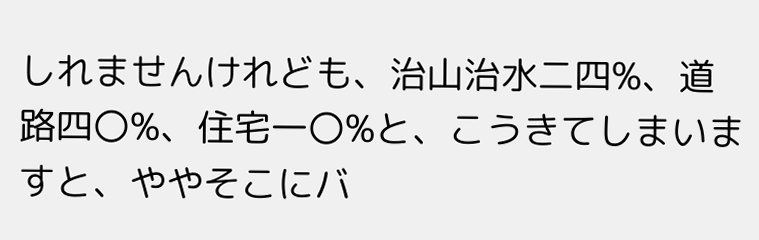しれませんけれども、治山治水二四%、道路四〇%、住宅一〇%と、こうきてしまいますと、ややそこにバ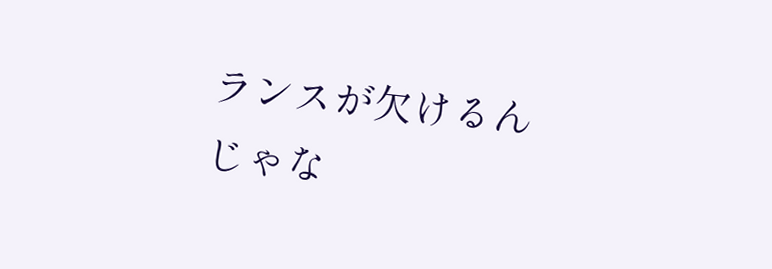ランスが欠けるんじゃな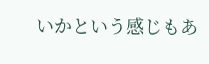いかという感じもあ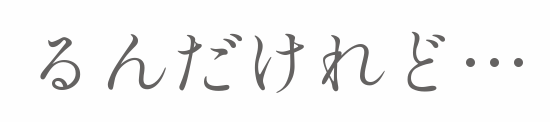るんだけれど…